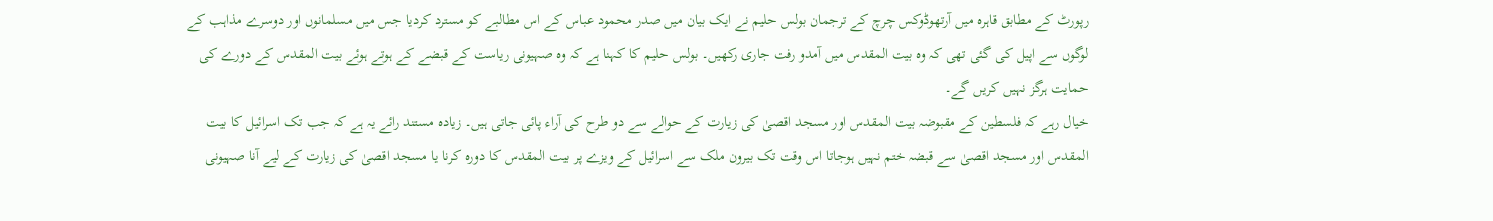رپورٹ کے مطابق قاہرہ میں آرتھوڈوکس چرچ کے ترجمان بولس حلیم نے ایک بیان میں صدر محمود عباس کے اس مطالبے کو مسترد کردیا جس میں مسلمانوں اور دوسرے مذاہب کے لوگوں سے اپیل کی گئی تھی کہ وہ بیت المقدس میں آمدو رفت جاری رکھیں۔ بولس حلیم کا کہنا ہے کہ وہ صہیونی ریاست کے قبضے کے ہوتے ہوئے بیت المقدس کے دورے کی حمایت ہرگز نہیں کریں گے۔
خیال رہے کہ فلسطین کے مقبوضہ بیت المقدس اور مسجد اقصیٰ کی زیارت کے حوالے سے دو طرح کی آراء پائی جاتی ہیں۔ زیادہ مستند رائے یہ ہے کہ جب تک اسرائیل کا بیت المقدس اور مسجد اقصیٰ سے قبضہ ختم نہیں ہوجاتا اس وقت تک بیرون ملک سے اسرائیل کے ویزے پر بیت المقدس کا دورہ کرنا یا مسجد اقصیٰ کی زیارت کے لیے آنا صہیونی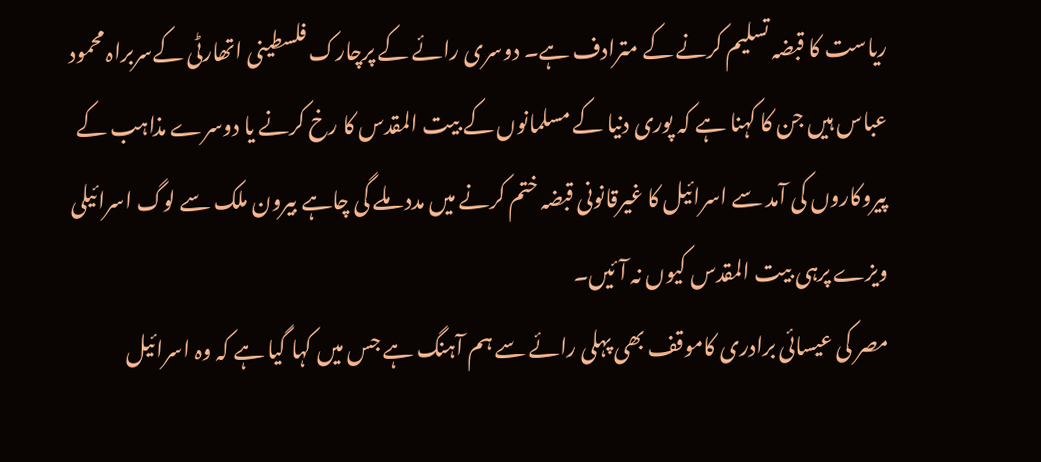ریاست کا قبضہ تسلیم کرنے کے مترادف ہے۔ دوسری رائے کے پرچارک فلسطینی اتھارٹی کےسربراہ محمود عباس ہیں جن کا کہنا ہے کہ پوری دنیا کے مسلمانوں کے بیت المقدس کا رخ کرنے یا دوسرے مذاہب کے پیروکاروں کی آمد سے اسرائیل کا غیرقانونی قبضہ ختم کرنے میں مدد ملے گی چاہے بیرون ملک سے لوگ اسرائیلی ویزے پرہی بیت المقدس کیوں نہ آئیں۔
مصر کی عیسائی برادری کاموقف بھی پہلی رائے سے ہم آہنگ ہے جس میں کہا گیا ہے کہ وہ اسرائیل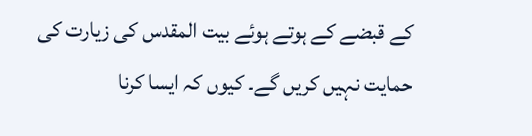کے قبضے کے ہوتے ہوئے بیت المقدس کی زیارت کی حمایت نہیں کریں گے۔ کیوں کہ ایسا کرنا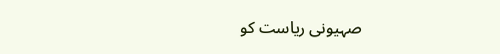صہیونی ریاست کو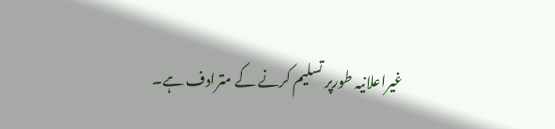غیراعلانیہ طورپر تسلیم کرنے کے مترادف ہے۔